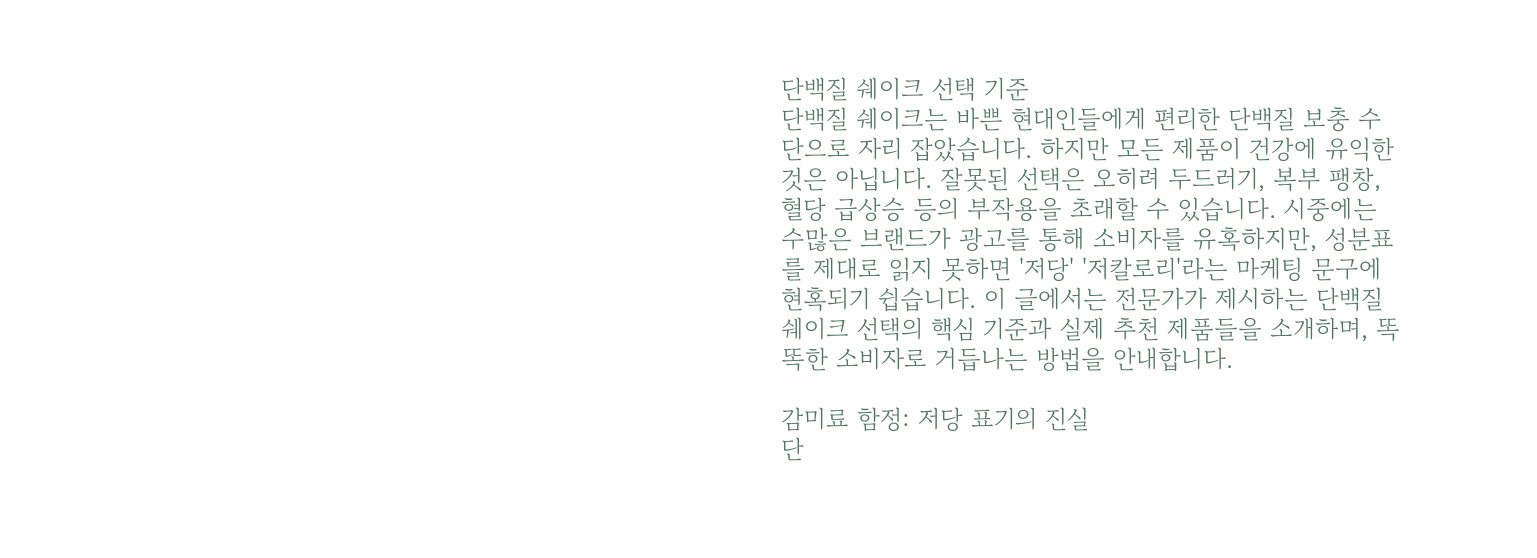단백질 쉐이크 선택 기준
단백질 쉐이크는 바쁜 현대인들에게 편리한 단백질 보충 수단으로 자리 잡았습니다. 하지만 모든 제품이 건강에 유익한 것은 아닙니다. 잘못된 선택은 오히려 두드러기, 복부 팽창, 혈당 급상승 등의 부작용을 초래할 수 있습니다. 시중에는 수많은 브랜드가 광고를 통해 소비자를 유혹하지만, 성분표를 제대로 읽지 못하면 '저당' '저칼로리'라는 마케팅 문구에 현혹되기 쉽습니다. 이 글에서는 전문가가 제시하는 단백질 쉐이크 선택의 핵심 기준과 실제 추천 제품들을 소개하며, 똑똑한 소비자로 거듭나는 방법을 안내합니다.

감미료 함정: 저당 표기의 진실
단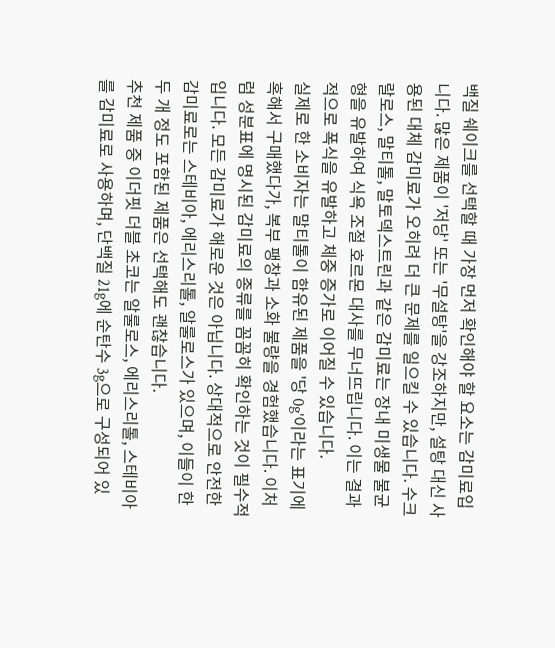백질 쉐이크를 선택할 때 가장 먼저 확인해야 할 요소는 감미료입니다. 많은 제품이 '저당' 또는 '무설탕'을 강조하지만, 설탕 대신 사용된 대체 감미료가 오히려 더 큰 문제를 일으킬 수 있습니다. 수크랄로스, 말티톨, 말토덱스트린과 같은 감미료는 장내 미생물 불균형을 유발하여 식욕 조절 호르몬 대사를 무너뜨립니다. 이는 결과적으로 폭식을 유발하고 체중 증가로 이어질 수 있습니다.
실제로 한 소비자는 말티톨이 함유된 제품을 '당 0g'이라는 표기에 혹해서 구매했다가, 복부 팽창과 소화 불량을 경험했습니다. 이처럼 성분표에 명시된 감미료의 종류를 꼼꼼히 확인하는 것이 필수적입니다. 모든 감미료가 해로운 것은 아닙니다. 상대적으로 안전한 감미료로는 스테비아, 에리스리톨, 알룰로스가 있으며, 이들이 한두 개 정도 포함된 제품은 선택해도 괜찮습니다.
추천 제품 중 이더핏 더블 초코는 알룰로스, 에리스리톨, 스테비아를 감미료로 사용하며, 단백질 21g에 순탄수 3g으로 구성되어 있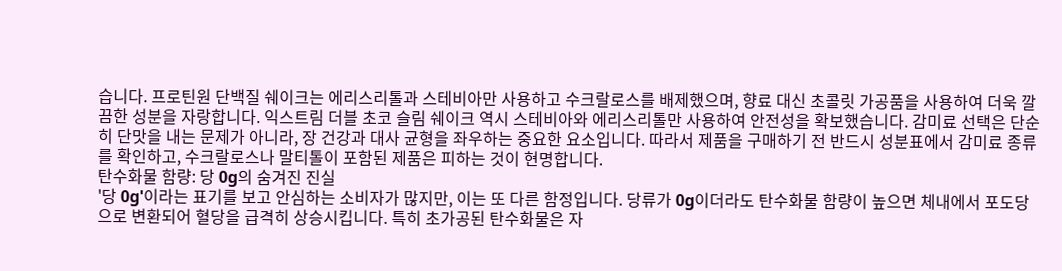습니다. 프로틴원 단백질 쉐이크는 에리스리톨과 스테비아만 사용하고 수크랄로스를 배제했으며, 향료 대신 초콜릿 가공품을 사용하여 더욱 깔끔한 성분을 자랑합니다. 익스트림 더블 초코 슬림 쉐이크 역시 스테비아와 에리스리톨만 사용하여 안전성을 확보했습니다. 감미료 선택은 단순히 단맛을 내는 문제가 아니라, 장 건강과 대사 균형을 좌우하는 중요한 요소입니다. 따라서 제품을 구매하기 전 반드시 성분표에서 감미료 종류를 확인하고, 수크랄로스나 말티톨이 포함된 제품은 피하는 것이 현명합니다.
탄수화물 함량: 당 0g의 숨겨진 진실
'당 0g'이라는 표기를 보고 안심하는 소비자가 많지만, 이는 또 다른 함정입니다. 당류가 0g이더라도 탄수화물 함량이 높으면 체내에서 포도당으로 변환되어 혈당을 급격히 상승시킵니다. 특히 초가공된 탄수화물은 자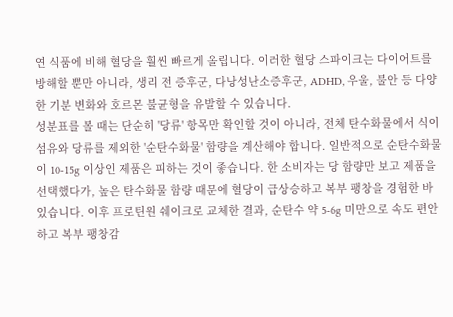연 식품에 비해 혈당을 훨씬 빠르게 올립니다. 이러한 혈당 스파이크는 다이어트를 방해할 뿐만 아니라, 생리 전 증후군, 다낭성난소증후군, ADHD, 우울, 불안 등 다양한 기분 변화와 호르몬 불균형을 유발할 수 있습니다.
성분표를 볼 때는 단순히 '당류' 항목만 확인할 것이 아니라, 전체 탄수화물에서 식이섬유와 당류를 제외한 '순탄수화물' 함량을 계산해야 합니다. 일반적으로 순탄수화물이 10-15g 이상인 제품은 피하는 것이 좋습니다. 한 소비자는 당 함량만 보고 제품을 선택했다가, 높은 탄수화물 함량 때문에 혈당이 급상승하고 복부 팽창을 경험한 바 있습니다. 이후 프로틴원 쉐이크로 교체한 결과, 순탄수 약 5-6g 미만으로 속도 편안하고 복부 팽창감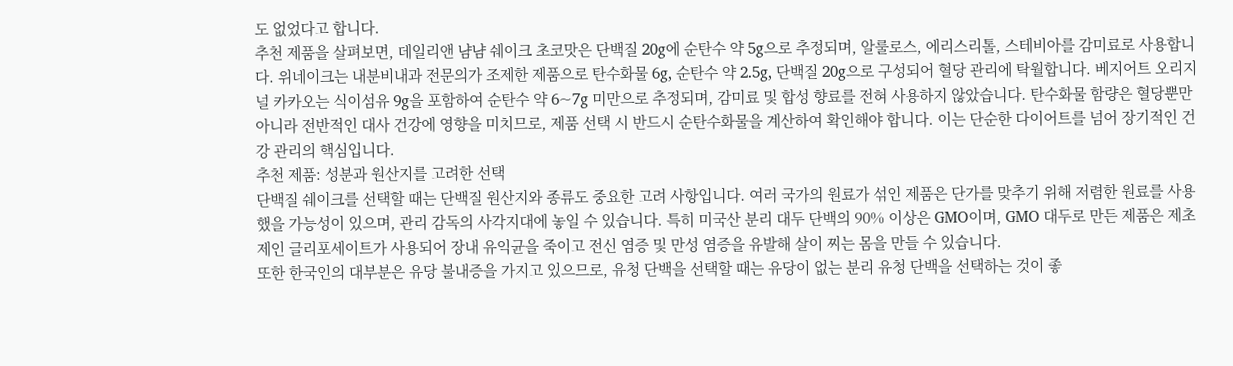도 없었다고 합니다.
추천 제품을 살펴보면, 데일리앤 냠냠 쉐이크 초코맛은 단백질 20g에 순탄수 약 5g으로 추정되며, 알룰로스, 에리스리톨, 스테비아를 감미료로 사용합니다. 위네이크는 내분비내과 전문의가 조제한 제품으로 탄수화물 6g, 순탄수 약 2.5g, 단백질 20g으로 구성되어 혈당 관리에 탁월합니다. 베지어트 오리지널 카카오는 식이섬유 9g을 포함하여 순탄수 약 6~7g 미만으로 추정되며, 감미료 및 합성 향료를 전혀 사용하지 않았습니다. 탄수화물 함량은 혈당뿐만 아니라 전반적인 대사 건강에 영향을 미치므로, 제품 선택 시 반드시 순탄수화물을 계산하여 확인해야 합니다. 이는 단순한 다이어트를 넘어 장기적인 건강 관리의 핵심입니다.
추천 제품: 성분과 원산지를 고려한 선택
단백질 쉐이크를 선택할 때는 단백질 원산지와 종류도 중요한 고려 사항입니다. 여러 국가의 원료가 섞인 제품은 단가를 맞추기 위해 저렴한 원료를 사용했을 가능성이 있으며, 관리 감독의 사각지대에 놓일 수 있습니다. 특히 미국산 분리 대두 단백의 90% 이상은 GMO이며, GMO 대두로 만든 제품은 제초제인 글리포세이트가 사용되어 장내 유익균을 죽이고 전신 염증 및 만성 염증을 유발해 살이 찌는 몸을 만들 수 있습니다.
또한 한국인의 대부분은 유당 불내증을 가지고 있으므로, 유청 단백을 선택할 때는 유당이 없는 분리 유청 단백을 선택하는 것이 좋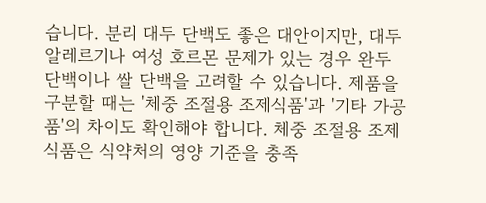습니다. 분리 대두 단백도 좋은 대안이지만, 대두 알레르기나 여성 호르몬 문제가 있는 경우 완두 단백이나 쌀 단백을 고려할 수 있습니다. 제품을 구분할 때는 '체중 조절용 조제식품'과 '기타 가공품'의 차이도 확인해야 합니다. 체중 조절용 조제식품은 식약처의 영양 기준을 충족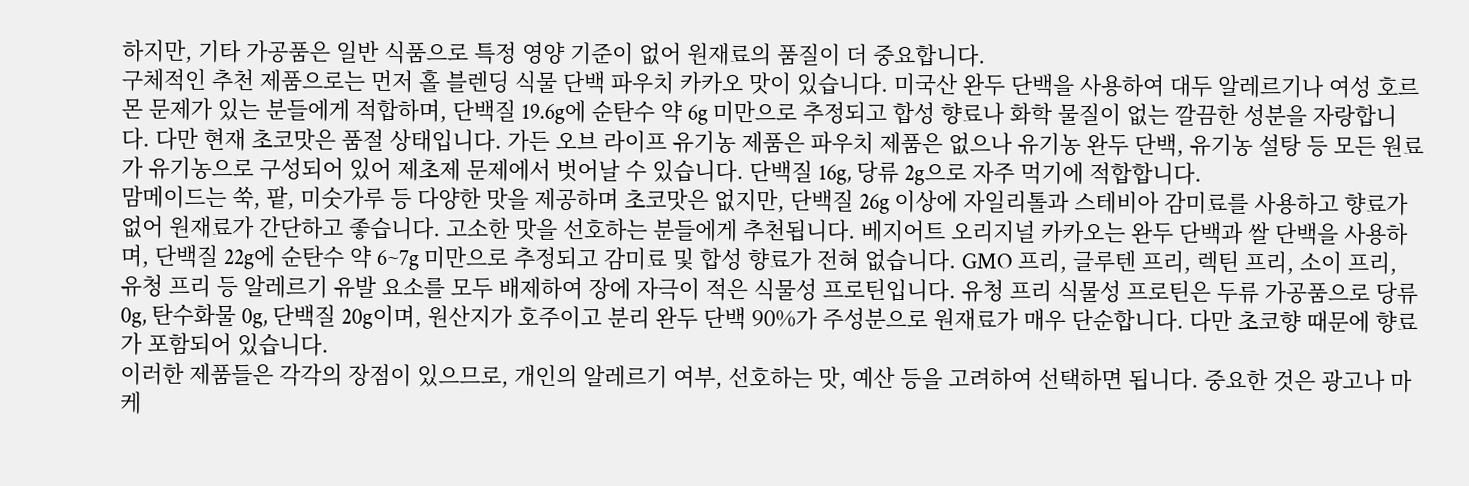하지만, 기타 가공품은 일반 식품으로 특정 영양 기준이 없어 원재료의 품질이 더 중요합니다.
구체적인 추천 제품으로는 먼저 홀 블렌딩 식물 단백 파우치 카카오 맛이 있습니다. 미국산 완두 단백을 사용하여 대두 알레르기나 여성 호르몬 문제가 있는 분들에게 적합하며, 단백질 19.6g에 순탄수 약 6g 미만으로 추정되고 합성 향료나 화학 물질이 없는 깔끔한 성분을 자랑합니다. 다만 현재 초코맛은 품절 상태입니다. 가든 오브 라이프 유기농 제품은 파우치 제품은 없으나 유기농 완두 단백, 유기농 설탕 등 모든 원료가 유기농으로 구성되어 있어 제초제 문제에서 벗어날 수 있습니다. 단백질 16g, 당류 2g으로 자주 먹기에 적합합니다.
맘메이드는 쑥, 팥, 미숫가루 등 다양한 맛을 제공하며 초코맛은 없지만, 단백질 26g 이상에 자일리톨과 스테비아 감미료를 사용하고 향료가 없어 원재료가 간단하고 좋습니다. 고소한 맛을 선호하는 분들에게 추천됩니다. 베지어트 오리지널 카카오는 완두 단백과 쌀 단백을 사용하며, 단백질 22g에 순탄수 약 6~7g 미만으로 추정되고 감미료 및 합성 향료가 전혀 없습니다. GMO 프리, 글루텐 프리, 렉틴 프리, 소이 프리, 유청 프리 등 알레르기 유발 요소를 모두 배제하여 장에 자극이 적은 식물성 프로틴입니다. 유청 프리 식물성 프로틴은 두류 가공품으로 당류 0g, 탄수화물 0g, 단백질 20g이며, 원산지가 호주이고 분리 완두 단백 90%가 주성분으로 원재료가 매우 단순합니다. 다만 초코향 때문에 향료가 포함되어 있습니다.
이러한 제품들은 각각의 장점이 있으므로, 개인의 알레르기 여부, 선호하는 맛, 예산 등을 고려하여 선택하면 됩니다. 중요한 것은 광고나 마케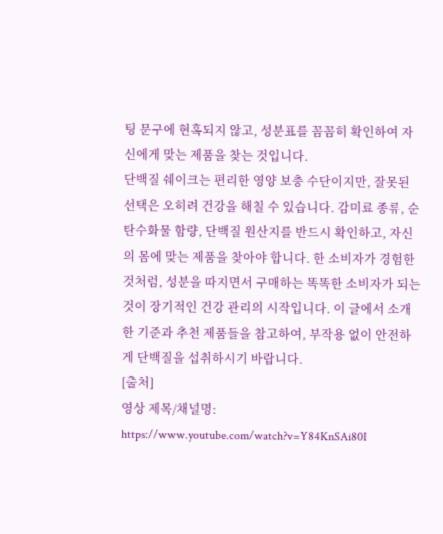팅 문구에 현혹되지 않고, 성분표를 꼼꼼히 확인하여 자신에게 맞는 제품을 찾는 것입니다.
단백질 쉐이크는 편리한 영양 보충 수단이지만, 잘못된 선택은 오히려 건강을 해칠 수 있습니다. 감미료 종류, 순탄수화물 함량, 단백질 원산지를 반드시 확인하고, 자신의 몸에 맞는 제품을 찾아야 합니다. 한 소비자가 경험한 것처럼, 성분을 따지면서 구매하는 똑똑한 소비자가 되는 것이 장기적인 건강 관리의 시작입니다. 이 글에서 소개한 기준과 추천 제품들을 참고하여, 부작용 없이 안전하게 단백질을 섭취하시기 바랍니다.
[출처]
영상 제목/채널명: https://www.youtube.com/watch?v=Y84KnSAi80I